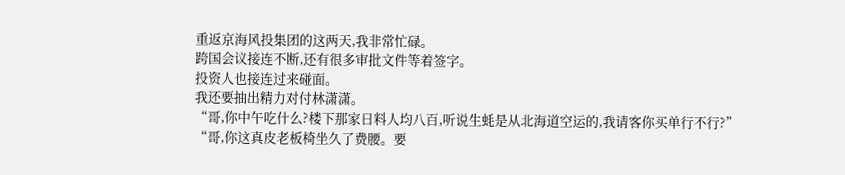重返京海风投集团的这两天,我非常忙碌。
跨国会议接连不断,还有很多审批文件等着签字。
投资人也接连过来碰面。
我还要抽出精力对付林潇潇。
“哥,你中午吃什么?楼下那家日料人均八百,听说生蚝是从北海道空运的,我请客你买单行不行?”
“哥,你这真皮老板椅坐久了费腰。要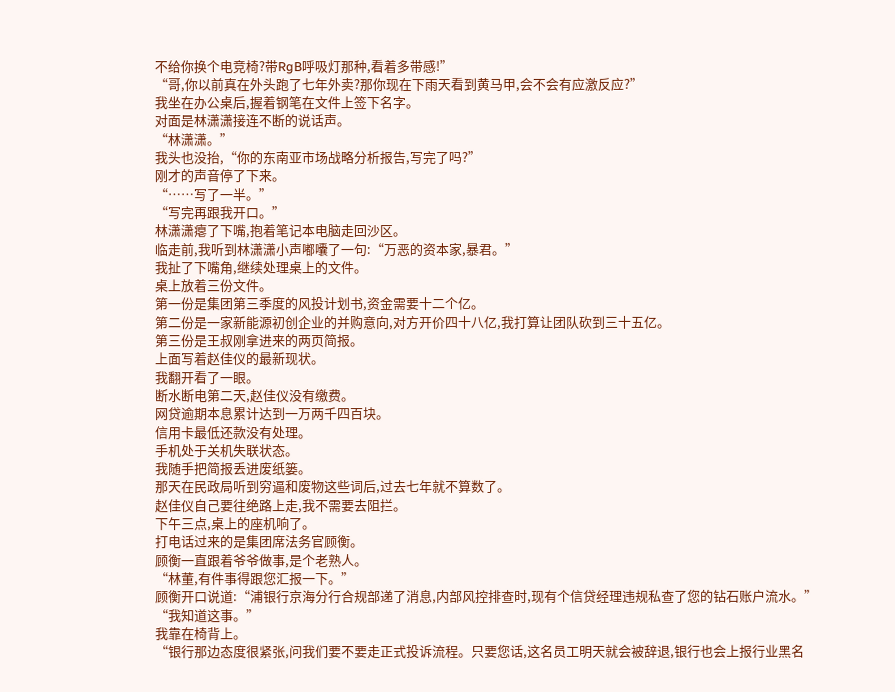不给你换个电竞椅?带RgB呼吸灯那种,看着多带感!”
“哥,你以前真在外头跑了七年外卖?那你现在下雨天看到黄马甲,会不会有应激反应?”
我坐在办公桌后,握着钢笔在文件上签下名字。
对面是林潇潇接连不断的说话声。
“林潇潇。”
我头也没抬,“你的东南亚市场战略分析报告,写完了吗?”
刚才的声音停了下来。
“……写了一半。”
“写完再跟我开口。”
林潇潇瘪了下嘴,抱着笔记本电脑走回沙区。
临走前,我听到林潇潇小声嘟囔了一句:“万恶的资本家,暴君。”
我扯了下嘴角,继续处理桌上的文件。
桌上放着三份文件。
第一份是集团第三季度的风投计划书,资金需要十二个亿。
第二份是一家新能源初创企业的并购意向,对方开价四十八亿,我打算让团队砍到三十五亿。
第三份是王叔刚拿进来的两页简报。
上面写着赵佳仪的最新现状。
我翻开看了一眼。
断水断电第二天,赵佳仪没有缴费。
网贷逾期本息累计达到一万两千四百块。
信用卡最低还款没有处理。
手机处于关机失联状态。
我随手把简报丢进废纸篓。
那天在民政局听到穷逼和废物这些词后,过去七年就不算数了。
赵佳仪自己要往绝路上走,我不需要去阻拦。
下午三点,桌上的座机响了。
打电话过来的是集团席法务官顾衡。
顾衡一直跟着爷爷做事,是个老熟人。
“林董,有件事得跟您汇报一下。”
顾衡开口说道:“浦银行京海分行合规部递了消息,内部风控排查时,现有个信贷经理违规私查了您的钻石账户流水。”
“我知道这事。”
我靠在椅背上。
“银行那边态度很紧张,问我们要不要走正式投诉流程。只要您话,这名员工明天就会被辞退,银行也会上报行业黑名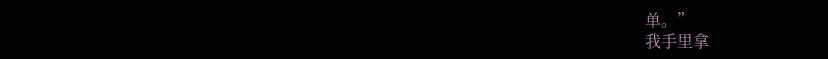单。”
我手里拿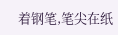着钢笔,笔尖在纸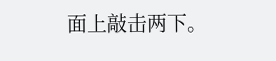面上敲击两下。